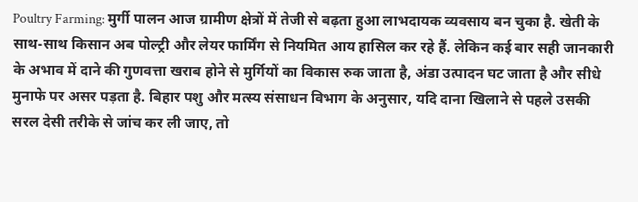Poultry Farming: मुर्गी पालन आज ग्रामीण क्षेत्रों में तेजी से बढ़ता हुआ लाभदायक व्यवसाय बन चुका है. खेती के साथ-साथ किसान अब पोल्ट्री और लेयर फार्मिंग से नियमित आय हासिल कर रहे हैं. लेकिन कई बार सही जानकारी के अभाव में दाने की गुणवत्ता खराब होने से मुर्गियों का विकास रुक जाता है, अंडा उत्पादन घट जाता है और सीधे मुनाफे पर असर पड़ता है. बिहार पशु और मत्स्य संसाधन विभाग के अनुसार, यदि दाना खिलाने से पहले उसकी सरल देसी तरीके से जांच कर ली जाए, तो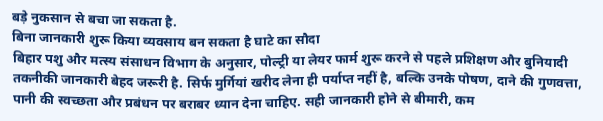बड़े नुकसान से बचा जा सकता है.
बिना जानकारी शुरू किया व्यवसाय बन सकता है घाटे का सौदा
बिहार पशु और मत्स्य संसाधन विभाग के अनुसार, पोल्ट्री या लेयर फार्म शुरू करने से पहले प्रशिक्षण और बुनियादी तकनीकी जानकारी बेहद जरूरी है. सिर्फ मुर्गियां खरीद लेना ही पर्याप्त नहीं है, बल्कि उनके पोषण, दाने की गुणवत्ता, पानी की स्वच्छता और प्रबंधन पर बराबर ध्यान देना चाहिए. सही जानकारी होने से बीमारी, कम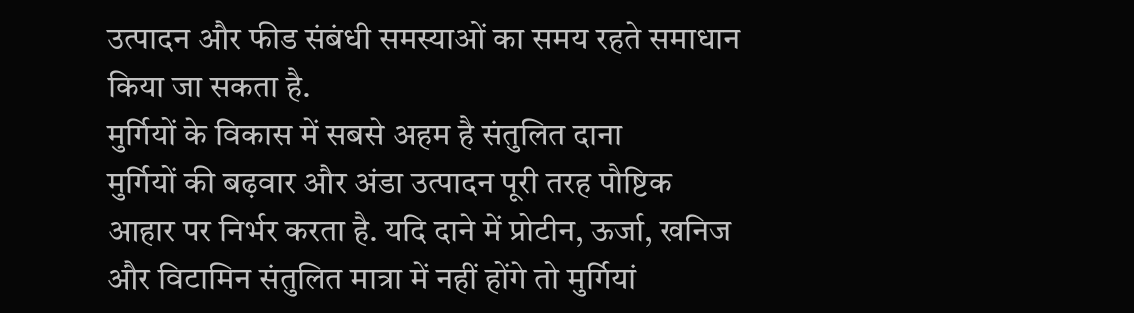उत्पादन और फीड संबंधी समस्याओं का समय रहते समाधान किया जा सकता है.
मुर्गियों के विकास में सबसे अहम है संतुलित दाना
मुर्गियों की बढ़वार और अंडा उत्पादन पूरी तरह पौष्टिक आहार पर निर्भर करता है. यदि दाने में प्रोटीन, ऊर्जा, खनिज और विटामिन संतुलित मात्रा में नहीं होंगे तो मुर्गियां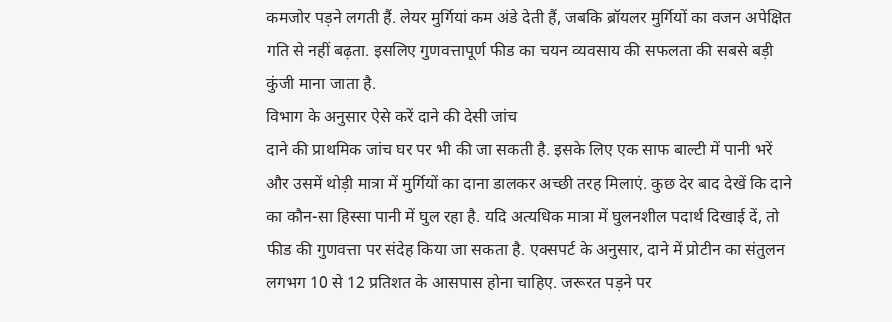कमजोर पड़ने लगती हैं. लेयर मुर्गियां कम अंडे देती हैं, जबकि ब्रॉयलर मुर्गियों का वजन अपेक्षित गति से नहीं बढ़ता. इसलिए गुणवत्तापूर्ण फीड का चयन व्यवसाय की सफलता की सबसे बड़ी कुंजी माना जाता है.
विभाग के अनुसार ऐसे करें दाने की देसी जांच
दाने की प्राथमिक जांच घर पर भी की जा सकती है. इसके लिए एक साफ बाल्टी में पानी भरें और उसमें थोड़ी मात्रा में मुर्गियों का दाना डालकर अच्छी तरह मिलाएं. कुछ देर बाद देखें कि दाने का कौन-सा हिस्सा पानी में घुल रहा है. यदि अत्यधिक मात्रा में घुलनशील पदार्थ दिखाई दें, तो फीड की गुणवत्ता पर संदेह किया जा सकता है. एक्सपर्ट के अनुसार, दाने में प्रोटीन का संतुलन लगभग 10 से 12 प्रतिशत के आसपास होना चाहिए. जरूरत पड़ने पर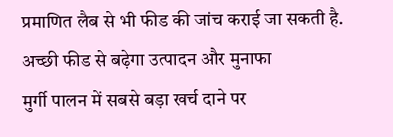प्रमाणित लैब से भी फीड की जांच कराई जा सकती है.
अच्छी फीड से बढ़ेगा उत्पादन और मुनाफा
मुर्गी पालन में सबसे बड़ा खर्च दाने पर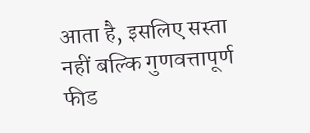आता है, इसलिए सस्ता नहीं बल्कि गुणवत्तापूर्ण फीड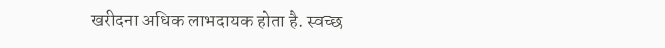खरीदना अधिक लाभदायक होता है. स्वच्छ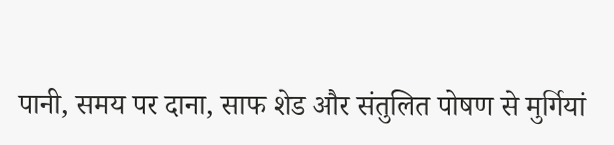पानी, समय पर दाना, साफ शेड और संतुलित पोषण से मुर्गियां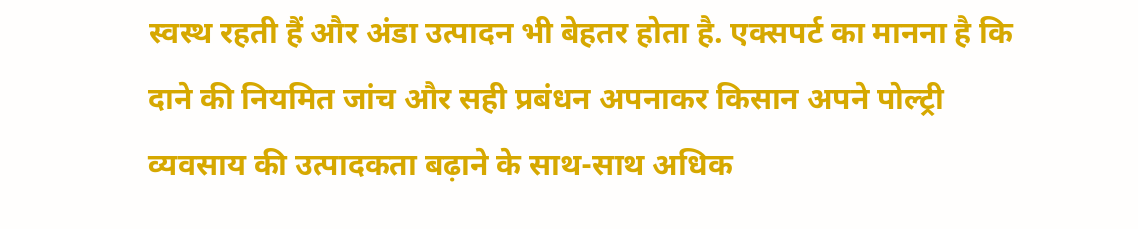स्वस्थ रहती हैं और अंडा उत्पादन भी बेहतर होता है. एक्सपर्ट का मानना है कि दाने की नियमित जांच और सही प्रबंधन अपनाकर किसान अपने पोल्ट्री व्यवसाय की उत्पादकता बढ़ाने के साथ-साथ अधिक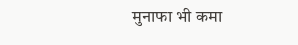मुनाफा भी कमा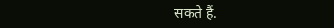सकते हैं.